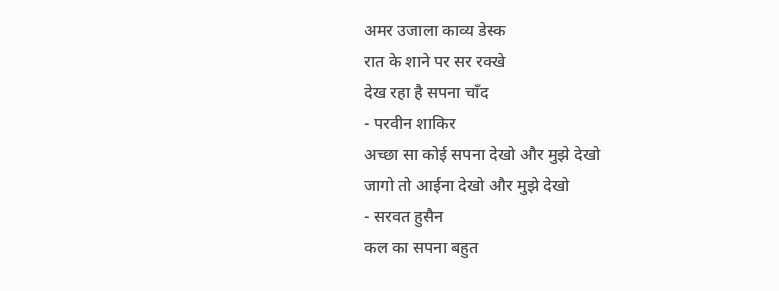अमर उजाला काव्य डेस्क
रात के शाने पर सर रक्खे
देख रहा है सपना चाँद
- परवीन शाकिर
अच्छा सा कोई सपना देखो और मुझे देखो
जागो तो आईना देखो और मुझे देखो
- सरवत हुसैन
कल का सपना बहुत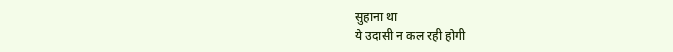सुहाना था
ये उदासी न कल रही होगी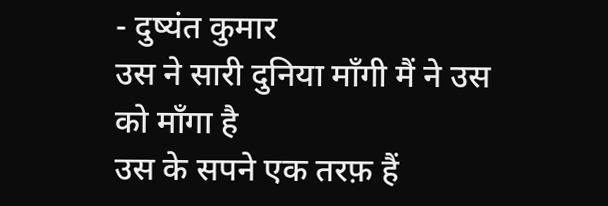- दुष्यंत कुमार
उस ने सारी दुनिया माँगी मैं ने उस को माँगा है
उस के सपने एक तरफ़ हैं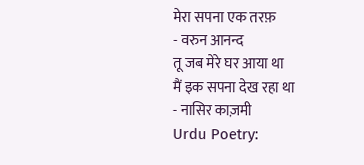मेरा सपना एक तरफ़
- वरुन आनन्द
तू जब मेरे घर आया था
मैं इक सपना देख रहा था
- नासिर काज़मी
Urdu Poetry: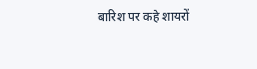बारिश पर कहे शायरों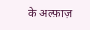के अल्फ़ाज़